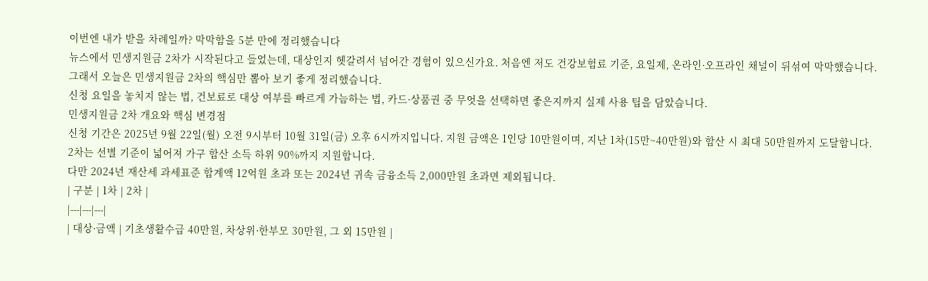이번엔 내가 받을 차례일까? 막막함을 5분 만에 정리했습니다
뉴스에서 민생지원금 2차가 시작된다고 들었는데, 대상인지 헷갈려서 넘어간 경험이 있으신가요. 처음엔 저도 건강보험료 기준, 요일제, 온라인·오프라인 채널이 뒤섞여 막막했습니다.
그래서 오늘은 민생지원금 2차의 핵심만 뽑아 보기 좋게 정리했습니다.
신청 요일을 놓치지 않는 법, 건보료로 대상 여부를 빠르게 가늠하는 법, 카드·상품권 중 무엇을 선택하면 좋은지까지 실제 사용 팁을 담았습니다.
민생지원금 2차 개요와 핵심 변경점
신청 기간은 2025년 9월 22일(월) 오전 9시부터 10월 31일(금) 오후 6시까지입니다. 지원 금액은 1인당 10만원이며, 지난 1차(15만~40만원)와 합산 시 최대 50만원까지 도달합니다.
2차는 선별 기준이 넓어져 가구 합산 소득 하위 90%까지 지원합니다.
다만 2024년 재산세 과세표준 합계액 12억원 초과 또는 2024년 귀속 금융소득 2,000만원 초과면 제외됩니다.
| 구분 | 1차 | 2차 |
|---|---|---|
| 대상·금액 | 기초생활수급 40만원, 차상위·한부모 30만원, 그 외 15만원 |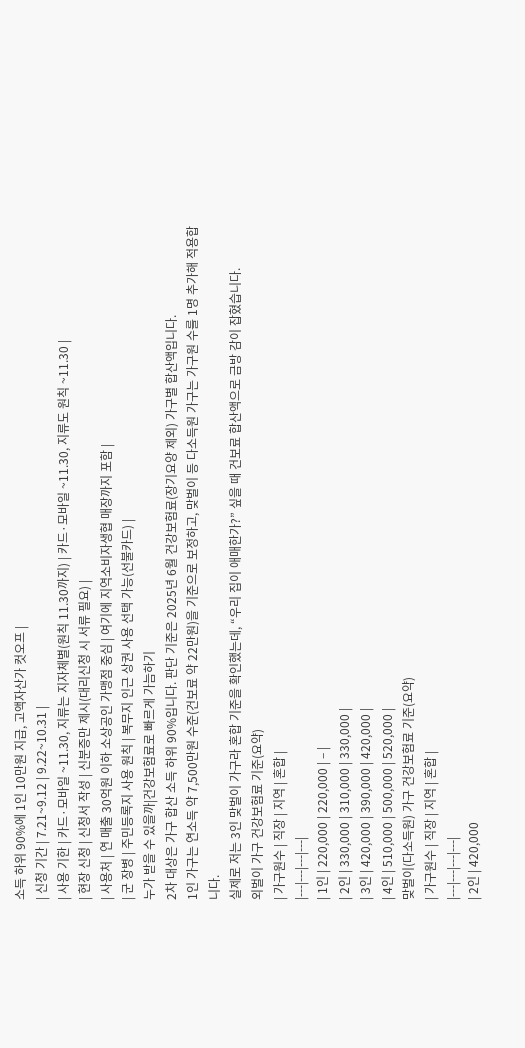소득 하위 90%에 1인 10만원 지급, 고액자산가 컷오프 |
| 신청 기간 | 7.21~9.12 | 9.22~10.31 |
| 사용 기한 | 카드·모바일 ~11.30, 지류는 지자체별(원칙 11.30까지) | 카드·모바일 ~11.30, 지류도 원칙 ~11.30 |
| 현장 신청 | 신청서 작성 | 신분증만 제시(대리신청 시 서류 필요) |
| 사용처 | 연 매출 30억원 이하 소상공인 가맹점 중심 | 여기에 지역소비자생협 매장까지 포함 |
| 군 장병 | 주민등록지 사용 원칙 | 복무지 인근 상권 사용 선택 가능(선불카드) |
누가 받을 수 있을까|건강보험료로 빠르게 가늠하기
2차 대상은 가구 합산 소득 하위 90%입니다. 판단 기준은 2025년 6월 건강보험료(장기요양 제외) 가구별 합산액입니다.
1인 가구는 연소득 약 7,500만원 수준(건보료 약 22만원)을 기준으로 보정하고, 맞벌이 등 다소득원 가구는 가구원 수를 1명 추가해 적용합니다.
실제로 저는 3인 맞벌이 가구라 혼합 기준을 확인했는데, “우리 집이 애매한가?” 싶을 때 건보료 합산액으로 금방 감이 잡혔습니다.
외벌이 가구 건강보험료 기준(요약)
| 가구원수 | 직장 | 지역 | 혼합 |
|---|---|---|---|
| 1인 | 220,000 | 220,000 | – |
| 2인 | 330,000 | 310,000 | 330,000 |
| 3인 | 420,000 | 390,000 | 420,000 |
| 4인 | 510,000 | 500,000 | 520,000 |
맞벌이(다소득원) 가구 건강보험료 기준(요약)
| 가구원수 | 직장 | 지역 | 혼합 |
|---|---|---|---|
| 2인 | 420,000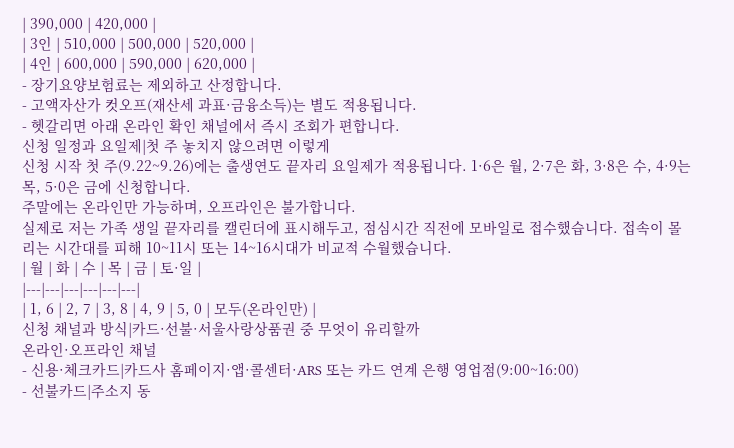| 390,000 | 420,000 |
| 3인 | 510,000 | 500,000 | 520,000 |
| 4인 | 600,000 | 590,000 | 620,000 |
- 장기요양보험료는 제외하고 산정합니다.
- 고액자산가 컷오프(재산세 과표·금융소득)는 별도 적용됩니다.
- 헷갈리면 아래 온라인 확인 채널에서 즉시 조회가 편합니다.
신청 일정과 요일제|첫 주 놓치지 않으려면 이렇게
신청 시작 첫 주(9.22~9.26)에는 출생연도 끝자리 요일제가 적용됩니다. 1·6은 월, 2·7은 화, 3·8은 수, 4·9는 목, 5·0은 금에 신청합니다.
주말에는 온라인만 가능하며, 오프라인은 불가합니다.
실제로 저는 가족 생일 끝자리를 캘린더에 표시해두고, 점심시간 직전에 모바일로 접수했습니다. 접속이 몰리는 시간대를 피해 10~11시 또는 14~16시대가 비교적 수월했습니다.
| 월 | 화 | 수 | 목 | 금 | 토·일 |
|---|---|---|---|---|---|
| 1, 6 | 2, 7 | 3, 8 | 4, 9 | 5, 0 | 모두(온라인만) |
신청 채널과 방식|카드·선불·서울사랑상품권 중 무엇이 유리할까
온라인·오프라인 채널
- 신용·체크카드|카드사 홈페이지·앱·콜센터·ARS 또는 카드 연계 은행 영업점(9:00~16:00)
- 선불카드|주소지 동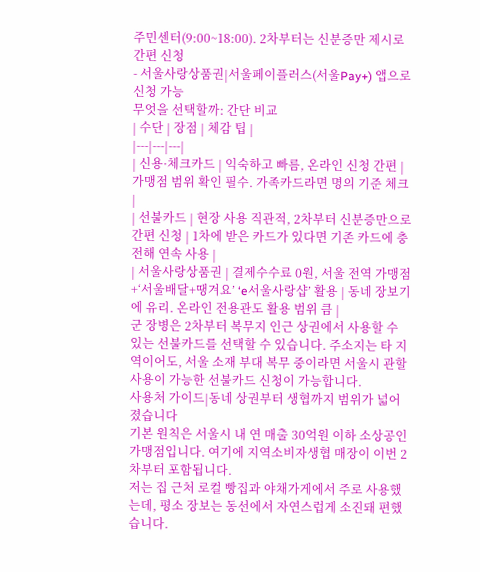주민센터(9:00~18:00). 2차부터는 신분증만 제시로 간편 신청
- 서울사랑상품권|서울페이플러스(서울Pay+) 앱으로 신청 가능
무엇을 선택할까: 간단 비교
| 수단 | 장점 | 체감 팁 |
|---|---|---|
| 신용·체크카드 | 익숙하고 빠름, 온라인 신청 간편 | 가맹점 범위 확인 필수. 가족카드라면 명의 기준 체크 |
| 선불카드 | 현장 사용 직관적, 2차부터 신분증만으로 간편 신청 | 1차에 받은 카드가 있다면 기존 카드에 충전해 연속 사용 |
| 서울사랑상품권 | 결제수수료 0원, 서울 전역 가맹점+‘서울배달+땡겨요’ ‘e서울사랑샵’ 활용 | 동네 장보기에 유리. 온라인 전용관도 활용 범위 큼 |
군 장병은 2차부터 복무지 인근 상권에서 사용할 수 있는 선불카드를 선택할 수 있습니다. 주소지는 타 지역이어도, 서울 소재 부대 복무 중이라면 서울시 관할 사용이 가능한 선불카드 신청이 가능합니다.
사용처 가이드|동네 상권부터 생협까지 범위가 넓어졌습니다
기본 원칙은 서울시 내 연 매출 30억원 이하 소상공인 가맹점입니다. 여기에 지역소비자생협 매장이 이번 2차부터 포함됩니다.
저는 집 근처 로컬 빵집과 야채가게에서 주로 사용했는데, 평소 장보는 동선에서 자연스럽게 소진돼 편했습니다.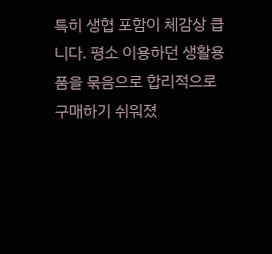특히 생협 포함이 체감상 큽니다. 평소 이용하던 생활용품을 묶음으로 합리적으로 구매하기 쉬워졌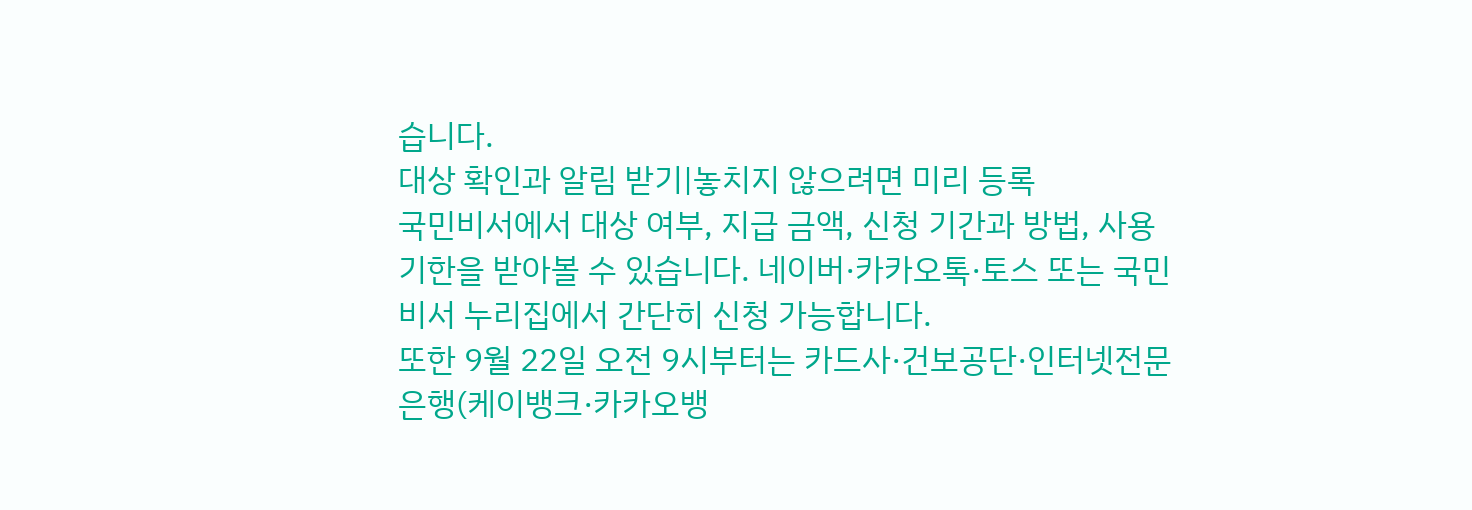습니다.
대상 확인과 알림 받기|놓치지 않으려면 미리 등록
국민비서에서 대상 여부, 지급 금액, 신청 기간과 방법, 사용 기한을 받아볼 수 있습니다. 네이버·카카오톡·토스 또는 국민비서 누리집에서 간단히 신청 가능합니다.
또한 9월 22일 오전 9시부터는 카드사·건보공단·인터넷전문은행(케이뱅크·카카오뱅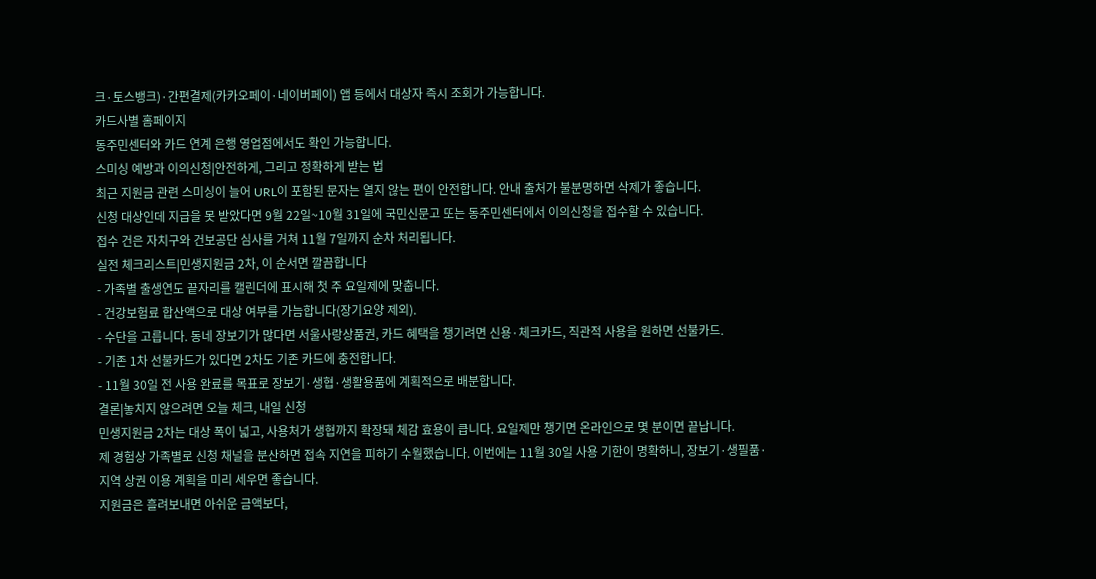크·토스뱅크)·간편결제(카카오페이·네이버페이) 앱 등에서 대상자 즉시 조회가 가능합니다.
카드사별 홈페이지
동주민센터와 카드 연계 은행 영업점에서도 확인 가능합니다.
스미싱 예방과 이의신청|안전하게, 그리고 정확하게 받는 법
최근 지원금 관련 스미싱이 늘어 URL이 포함된 문자는 열지 않는 편이 안전합니다. 안내 출처가 불분명하면 삭제가 좋습니다.
신청 대상인데 지급을 못 받았다면 9월 22일~10월 31일에 국민신문고 또는 동주민센터에서 이의신청을 접수할 수 있습니다.
접수 건은 자치구와 건보공단 심사를 거쳐 11월 7일까지 순차 처리됩니다.
실전 체크리스트|민생지원금 2차, 이 순서면 깔끔합니다
- 가족별 출생연도 끝자리를 캘린더에 표시해 첫 주 요일제에 맞춥니다.
- 건강보험료 합산액으로 대상 여부를 가늠합니다(장기요양 제외).
- 수단을 고릅니다. 동네 장보기가 많다면 서울사랑상품권, 카드 혜택을 챙기려면 신용·체크카드, 직관적 사용을 원하면 선불카드.
- 기존 1차 선불카드가 있다면 2차도 기존 카드에 충전합니다.
- 11월 30일 전 사용 완료를 목표로 장보기·생협·생활용품에 계획적으로 배분합니다.
결론|놓치지 않으려면 오늘 체크, 내일 신청
민생지원금 2차는 대상 폭이 넓고, 사용처가 생협까지 확장돼 체감 효용이 큽니다. 요일제만 챙기면 온라인으로 몇 분이면 끝납니다.
제 경험상 가족별로 신청 채널을 분산하면 접속 지연을 피하기 수월했습니다. 이번에는 11월 30일 사용 기한이 명확하니, 장보기·생필품·지역 상권 이용 계획을 미리 세우면 좋습니다.
지원금은 흘려보내면 아쉬운 금액보다,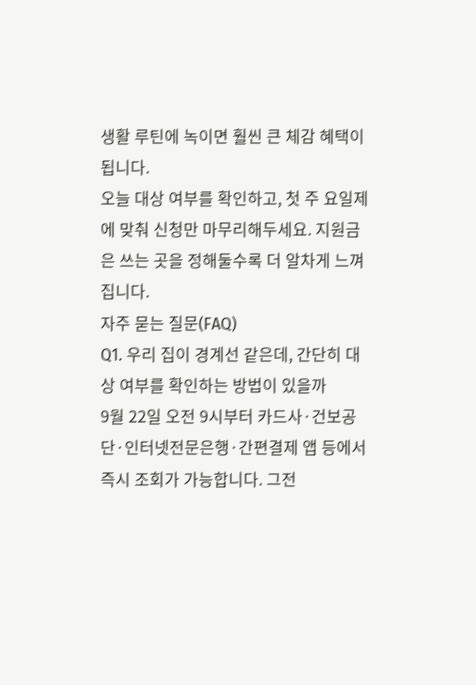생활 루틴에 녹이면 훨씬 큰 체감 혜택이 됩니다.
오늘 대상 여부를 확인하고, 첫 주 요일제에 맞춰 신청만 마무리해두세요. 지원금은 쓰는 곳을 정해둘수록 더 알차게 느껴집니다.
자주 묻는 질문(FAQ)
Q1. 우리 집이 경계선 같은데, 간단히 대상 여부를 확인하는 방법이 있을까
9월 22일 오전 9시부터 카드사·건보공단·인터넷전문은행·간편결제 앱 등에서 즉시 조회가 가능합니다. 그전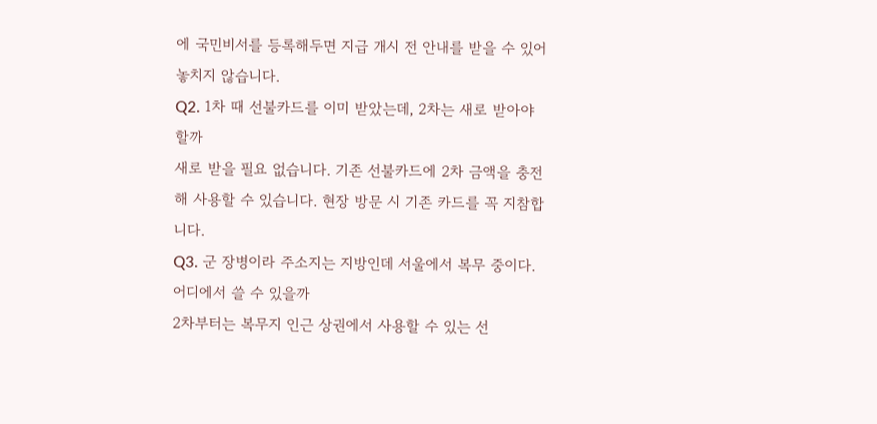에 국민비서를 등록해두면 지급 개시 전 안내를 받을 수 있어 놓치지 않습니다.
Q2. 1차 때 선불카드를 이미 받았는데, 2차는 새로 받아야 할까
새로 받을 필요 없습니다. 기존 선불카드에 2차 금액을 충전해 사용할 수 있습니다. 현장 방문 시 기존 카드를 꼭 지참합니다.
Q3. 군 장병이라 주소지는 지방인데 서울에서 복무 중이다. 어디에서 쓸 수 있을까
2차부터는 복무지 인근 상권에서 사용할 수 있는 선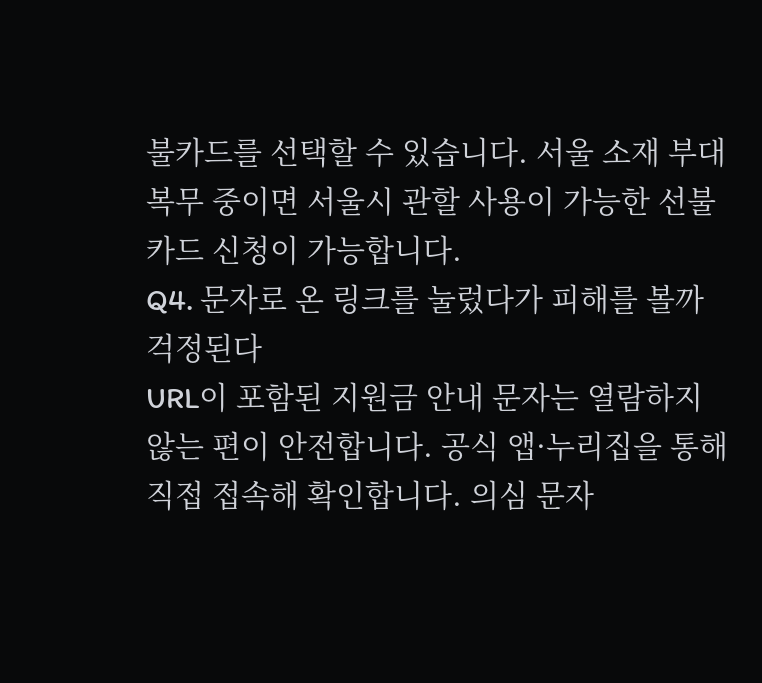불카드를 선택할 수 있습니다. 서울 소재 부대 복무 중이면 서울시 관할 사용이 가능한 선불카드 신청이 가능합니다.
Q4. 문자로 온 링크를 눌렀다가 피해를 볼까 걱정된다
URL이 포함된 지원금 안내 문자는 열람하지 않는 편이 안전합니다. 공식 앱·누리집을 통해 직접 접속해 확인합니다. 의심 문자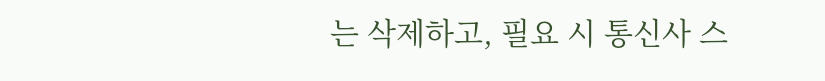는 삭제하고, 필요 시 통신사 스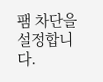팸 차단을 설정합니다.